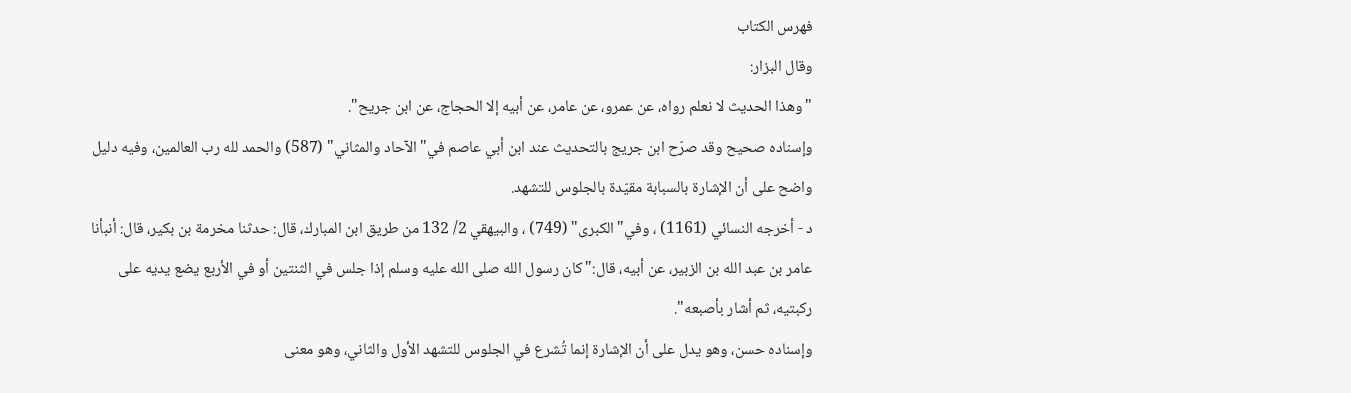فهرس الكتاب
وقال البزار:
"وهذا الحديث لا نعلم رواه، عن عمرو، عن عامر، عن أبيه إلا الحجاج، عن ابن جريح".
وإسناده صحيح وقد صرّح ابن جريج بالتحديث عند ابن أبي عاصم في"الآحاد والمثاني" (587) والحمد لله رب العالمين، وفيه دليل واضح على أن الإشارة بالسبابة مقيّدة بالجلوس للتشهد.
د - أخرجه النسائي (1161) ، وفي"الكبرى" (749) ، والبيهقي 2/ 132 من طريق ابن المبارك، قال: حدثنا مخرمة بن بكير، قال: أنبأنا عامر بن عبد الله بن الزبير، عن أبيه، قال:"كان رسول الله صلى الله عليه وسلم إذا جلس في الثنتين أو في الأربع يضع يديه على ركبتيه، ثم أشار بأصبعه".
وإسناده حسن، وهو يدل على أن الإشارة إنما تُشرع في الجلوس للتشهد الأول والثاني، وهو معنى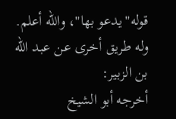قوله"يدعو بها"، والله أعلم.
وله طريق أخرى عن عبد الله بن الزبير:
أخرجه أبو الشيخ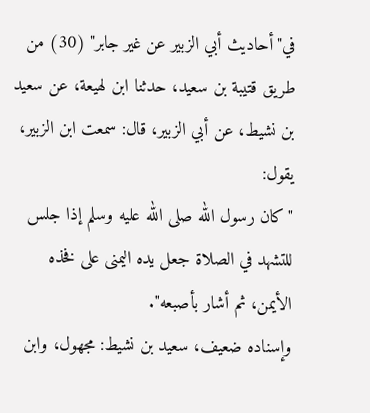في"أحاديث أبي الزبير عن غير جابر" (30) من طريق قتيبة بن سعيد، حدثنا ابن لهيعة، عن سعيد بن نشيط، عن أبي الزبير، قال: سمعت ابن الزبير، يقول:
"كان رسول الله صلى الله عليه وسلم إذا جلس للتشهد في الصلاة جعل يده اليمنى على فخذه الأيمن، ثم أشار بأصبعه".
وإسناده ضعيف، سعيد بن نشيط: مجهول، وابن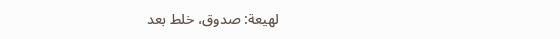لهيعة: صدوق، خلط بعد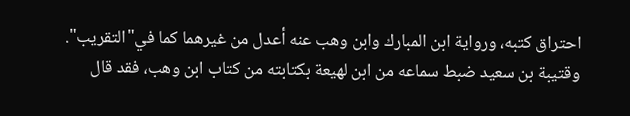احتراق كتبه، ورواية ابن المبارك وابن وهب عنه أعدل من غيرهما كما في"التقريب".
وقتيبة بن سعيد ضبط سماعه من ابن لهيعة بكتابته من كتاب ابن وهب، فقد قال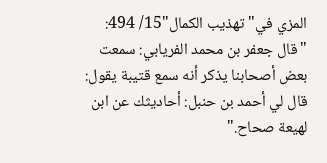المزي في"تهذيب الكمال"15/ 494:
"قال جعفر بن محمد الفريابي: سمعت بعض أصحابنا يذكر أنه سمع قتيبة يقول: قال لي أحمد بن حنبل: أحاديثك عن ابن لهيعة صحاح."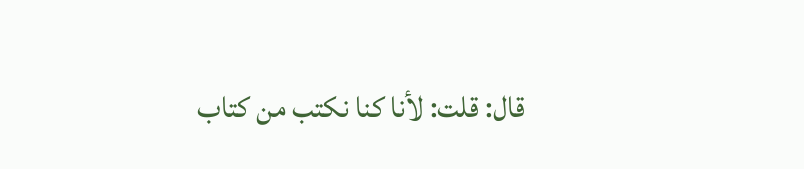قال: قلت: لأنا كنا نكتب من كتاب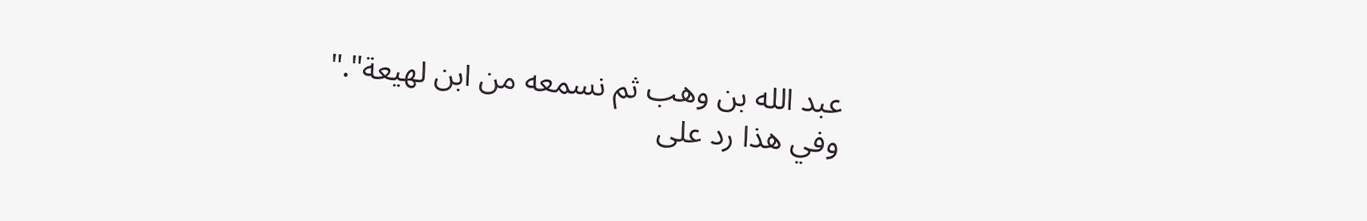عبد الله بن وهب ثم نسمعه من ابن لهيعة"."
وفي هذا رد على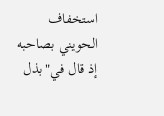استخفاف الحويني بصاحبه إذ قال في"بذل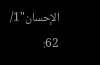الإحسان"1/ 62: